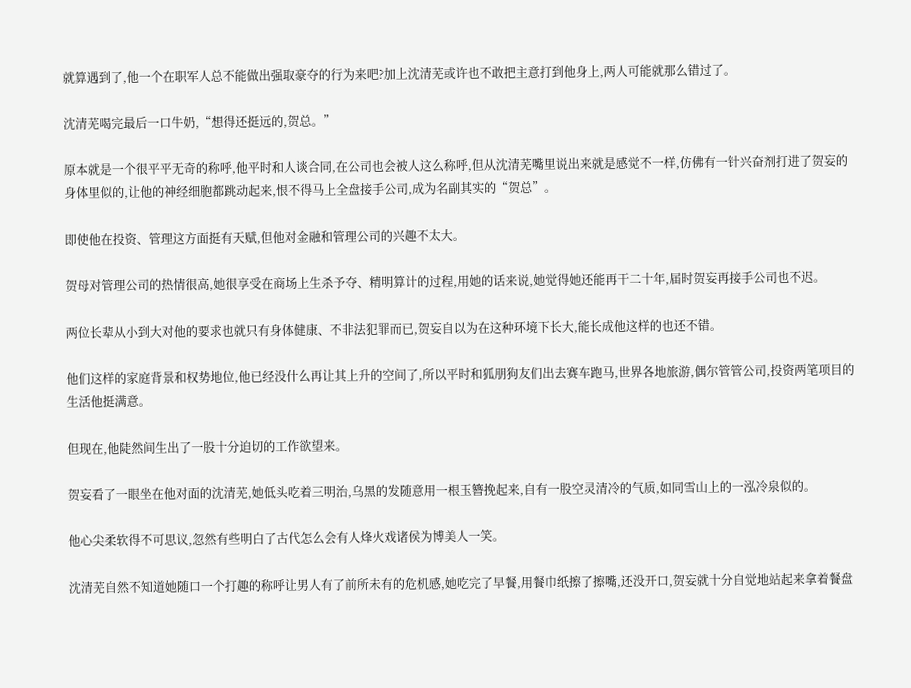就算遇到了,他一个在职军人总不能做出强取豪夺的行为来吧?加上沈清芜或许也不敢把主意打到他身上,两人可能就那么错过了。

沈清芜喝完最后一口牛奶,“想得还挺远的,贺总。”

原本就是一个很平平无奇的称呼,他平时和人谈合同,在公司也会被人这么称呼,但从沈清芜嘴里说出来就是感觉不一样,仿佛有一针兴奋剂打进了贺妄的身体里似的,让他的神经细胞都跳动起来,恨不得马上全盘接手公司,成为名副其实的“贺总”。

即使他在投资、管理这方面挺有天赋,但他对金融和管理公司的兴趣不太大。

贺母对管理公司的热情很高,她很享受在商场上生杀予夺、精明算计的过程,用她的话来说,她觉得她还能再干二十年,届时贺妄再接手公司也不迟。

两位长辈从小到大对他的要求也就只有身体健康、不非法犯罪而已,贺妄自以为在这种环境下长大,能长成他这样的也还不错。

他们这样的家庭背景和权势地位,他已经没什么再让其上升的空间了,所以平时和狐朋狗友们出去赛车跑马,世界各地旅游,偶尔管管公司,投资两笔项目的生活他挺满意。

但现在,他陡然间生出了一股十分迫切的工作欲望来。

贺妄看了一眼坐在他对面的沈清芜,她低头吃着三明治,乌黑的发随意用一根玉簪挽起来,自有一股空灵清冷的气质,如同雪山上的一泓冷泉似的。

他心尖柔软得不可思议,忽然有些明白了古代怎么会有人烽火戏诸侯为博美人一笑。

沈清芜自然不知道她随口一个打趣的称呼让男人有了前所未有的危机感,她吃完了早餐,用餐巾纸擦了擦嘴,还没开口,贺妄就十分自觉地站起来拿着餐盘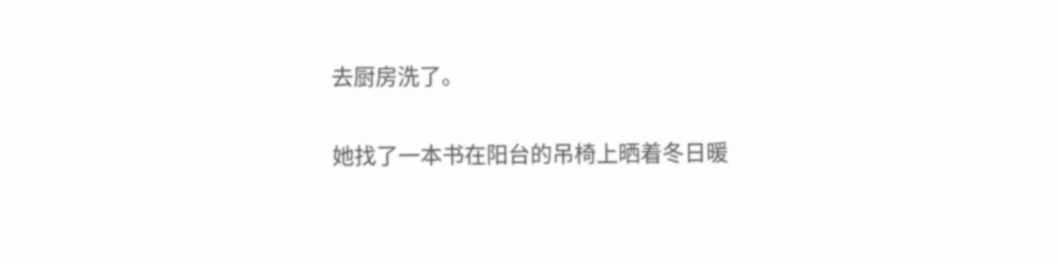去厨房洗了。

她找了一本书在阳台的吊椅上晒着冬日暖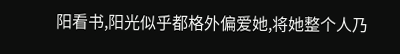阳看书,阳光似乎都格外偏爱她,将她整个人乃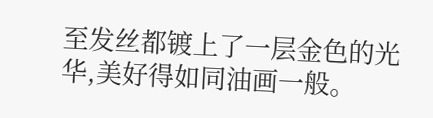至发丝都镀上了一层金色的光华,美好得如同油画一般。